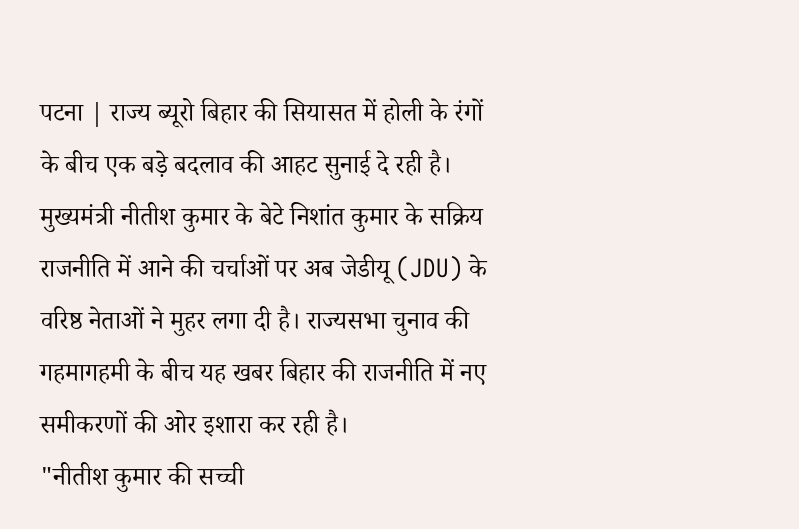पटना | राज्य ब्यूरो बिहार की सियासत में होली के रंगों के बीच एक बड़े बदलाव की आहट सुनाई दे रही है। मुख्यमंत्री नीतीश कुमार के बेटे निशांत कुमार के सक्रिय राजनीति में आने की चर्चाओं पर अब जेडीयू (JDU) के वरिष्ठ नेताओं ने मुहर लगा दी है। राज्यसभा चुनाव की गहमागहमी के बीच यह खबर बिहार की राजनीति में नए समीकरणों की ओर इशारा कर रही है।
"नीतीश कुमार की सच्ची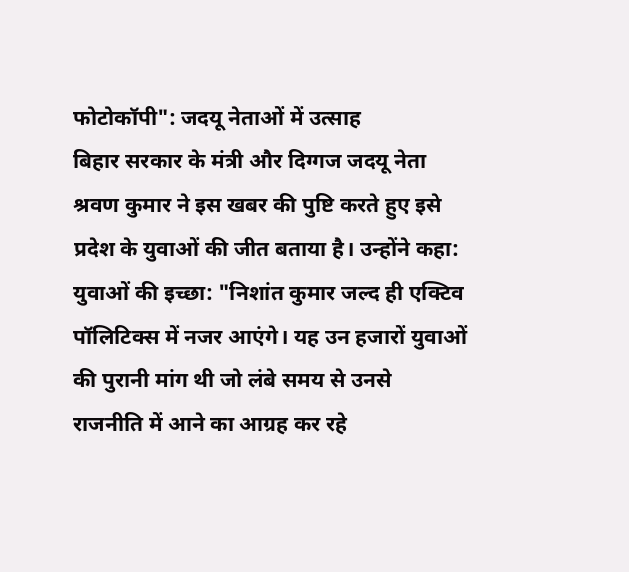फोटोकॉपी": जदयू नेताओं में उत्साह
बिहार सरकार के मंत्री और दिग्गज जदयू नेता श्रवण कुमार ने इस खबर की पुष्टि करते हुए इसे प्रदेश के युवाओं की जीत बताया है। उन्होंने कहा:
युवाओं की इच्छा: "निशांत कुमार जल्द ही एक्टिव पॉलिटिक्स में नजर आएंगे। यह उन हजारों युवाओं की पुरानी मांग थी जो लंबे समय से उनसे राजनीति में आने का आग्रह कर रहे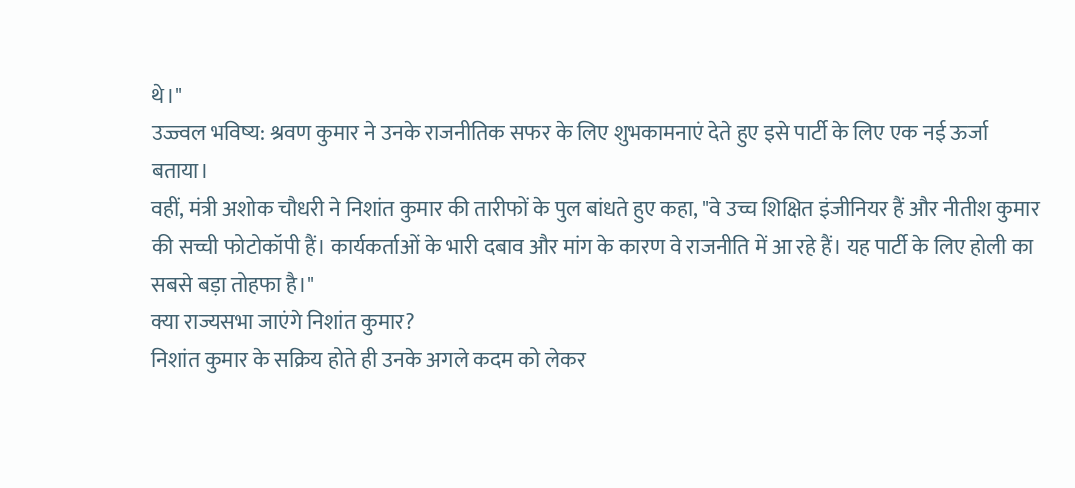थे।"
उज्ज्वल भविष्य: श्रवण कुमार ने उनके राजनीतिक सफर के लिए शुभकामनाएं देते हुए इसे पार्टी के लिए एक नई ऊर्जा बताया।
वहीं, मंत्री अशोक चौधरी ने निशांत कुमार की तारीफों के पुल बांधते हुए कहा, "वे उच्च शिक्षित इंजीनियर हैं और नीतीश कुमार की सच्ची फोटोकॉपी हैं। कार्यकर्ताओं के भारी दबाव और मांग के कारण वे राजनीति में आ रहे हैं। यह पार्टी के लिए होली का सबसे बड़ा तोहफा है।"
क्या राज्यसभा जाएंगे निशांत कुमार?
निशांत कुमार के सक्रिय होते ही उनके अगले कदम को लेकर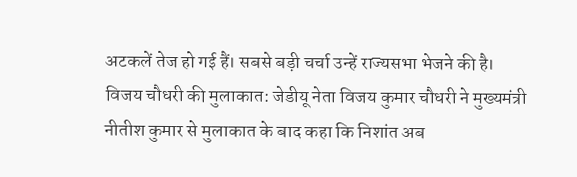अटकलें तेज हो गई हैं। सबसे बड़ी चर्चा उन्हें राज्यसभा भेजने की है।
विजय चौधरी की मुलाकात: जेडीयू नेता विजय कुमार चौधरी ने मुख्यमंत्री नीतीश कुमार से मुलाकात के बाद कहा कि निशांत अब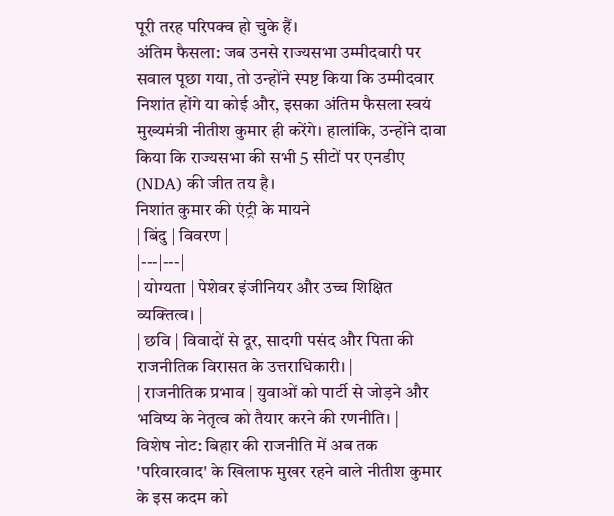पूरी तरह परिपक्व हो चुके हैं।
अंतिम फैसला: जब उनसे राज्यसभा उम्मीदवारी पर सवाल पूछा गया, तो उन्होंने स्पष्ट किया कि उम्मीदवार निशांत होंगे या कोई और, इसका अंतिम फैसला स्वयं मुख्यमंत्री नीतीश कुमार ही करेंगे। हालांकि, उन्होंने दावा किया कि राज्यसभा की सभी 5 सीटों पर एनडीए (NDA) की जीत तय है।
निशांत कुमार की एंट्री के मायने
| बिंदु | विवरण |
|---|---|
| योग्यता | पेशेवर इंजीनियर और उच्च शिक्षित व्यक्तित्व। |
| छवि | विवादों से दूर, सादगी पसंद और पिता की राजनीतिक विरासत के उत्तराधिकारी। |
| राजनीतिक प्रभाव | युवाओं को पार्टी से जोड़ने और भविष्य के नेतृत्व को तैयार करने की रणनीति। |
विशेष नोट: बिहार की राजनीति में अब तक 'परिवारवाद' के खिलाफ मुखर रहने वाले नीतीश कुमार के इस कदम को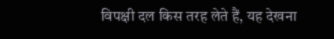विपक्षी दल किस तरह लेते हैं, यह देखना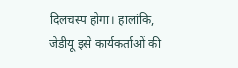दिलचस्प होगा। हालांकि, जेडीयू इसे कार्यकर्ताओं की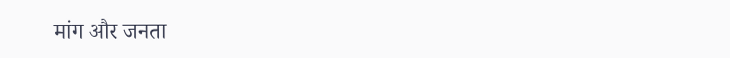मांग और जनता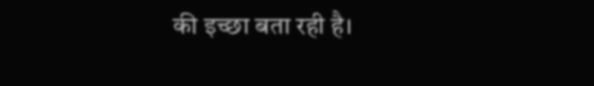की इच्छा बता रही है।